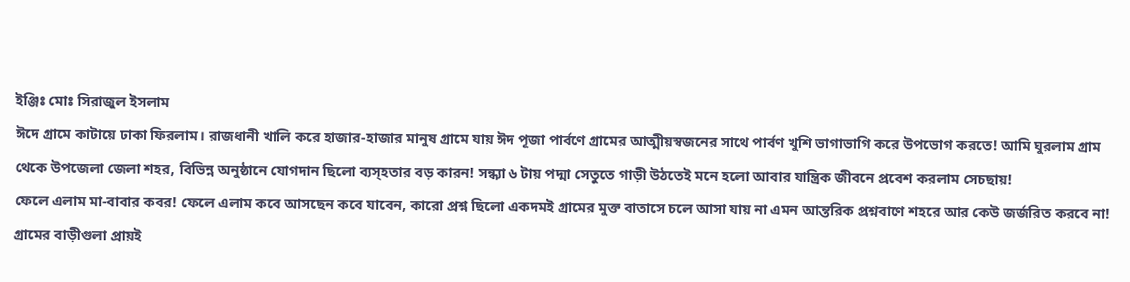ইঞ্জিঃ মোঃ সিরাজুল ইসলাম
ঈদে গ্রামে কাটায়ে ঢাকা ফিরলাম। রাজধানী খালি করে হাজার-হাজার মানুষ গ্রামে যায় ঈদ পূজা পার্বণে গ্রামের আত্মীয়স্বজনের সাথে পার্বণ খুশি ভাগাভাগি করে উপভোগ করতে! আমি ঘুরলাম গ্রাম থেকে উপজেলা জেলা শহর, বিভিন্ন অনুষ্ঠানে যোগদান ছিলো ব্যস্হতার বড় কারন! সন্ধ্যা ৬ টায় পদ্মা সেতুতে গাড়ী উঠতেই মনে হলো আবার যান্ত্রিক জীবনে প্রবেশ করলাম সেচছায়!
ফেলে এলাম মা-বাবার কবর! ফেলে এলাম কবে আসছেন কবে যাবেন, কারো প্রশ্ন ছিলো একদমই গ্রামের মুক্ত বাতাসে চলে আসা যায় না এমন আন্তরিক প্রশ্নবাণে শহরে আর কেউ জর্জরিত করবে না!
গ্রামের বাড়ীগুলা প্রায়ই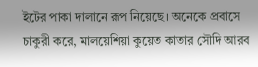ইটের পাকা দালানে রূপ নিয়েছে। অনেকে প্রবাসে চাকুরী করে, মালয়েশিয়া কুয়েত কাতার সৌদি আরব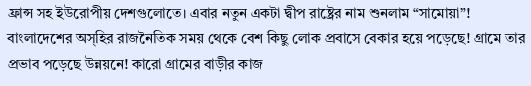ফ্রান্স সহ ইউরোপীয় দেশগুলোতে। এবার নতুন একটা দ্বীপ রাষ্ট্রের নাম শুনলাম “সামোয়া”!
বাংলাদেশের অস্হির রাজনৈতিক সময় থেকে বেশ কিছু লোক প্রবাসে বেকার হয়ে পড়েছে! গ্রামে তার প্রভাব পড়েছে উন্নয়নে! কারো গ্রামের বাড়ীর কাজ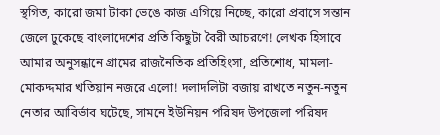স্থগিত, কারো জমা টাকা ভেঙে কাজ এগিয়ে নিচ্ছে, কারো প্রবাসে সন্তান জেলে ঢুকেছে বাংলাদেশের প্রতি কিছুটা বৈরী আচরণে! লেখক হিসাবে আমার অনুসন্ধানে গ্রামের রাজনৈতিক প্রতিহিংসা, প্রতিশোধ, মামলা-মোকদ্দমার খতিয়ান নজরে এলো! দলাদলিটা বজায় রাখতে নতুন-নতুন নেতার আবির্ভাব ঘটেছে, সামনে ইউনিয়ন পরিষদ উপজেলা পরিষদ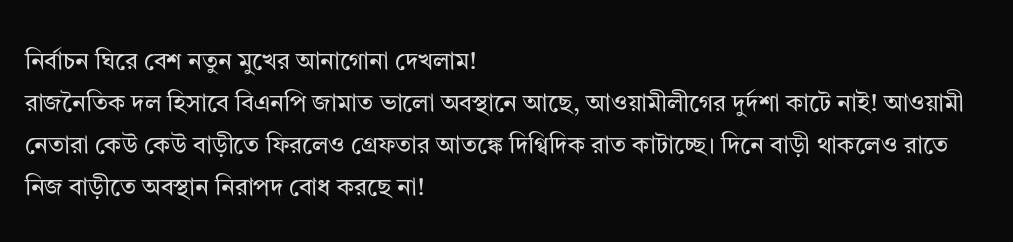নির্বাচন ঘিরে বেশ নতুন মুখের আনাগোনা দেখলাম!
রাজনৈতিক দল হিসাবে বিএনপি জামাত ভালো অবস্থানে আছে, আওয়ামীলীগের দুর্দশা কাটে নাই! আওয়ামী নেতারা কেউ কেউ বাড়ীতে ফিরলেও গ্রেফতার আতঙ্কে দিগ্বিদিক রাত কাটাচ্ছে। দিনে বাড়ী থাকলেও রাতে নিজ বাড়ীতে অবস্থান নিরাপদ বোধ করছে না!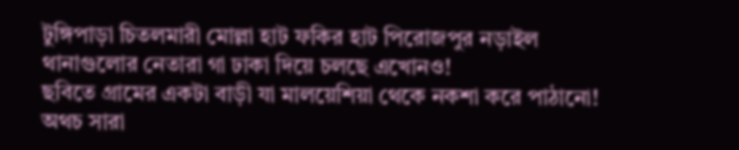টুঙ্গিপাড়া চিতলমারী মোল্লা হাট ফকির হাট পিরোজপুর নড়াইল থানাগুলোর নেতারা গা ঢাকা দিয়ে চলছে এখোনও!
ছবিতে গ্রামের একটা বাড়ী যা মালয়েশিয়া থেকে নকশা করে পাঠানো! অথচ সারা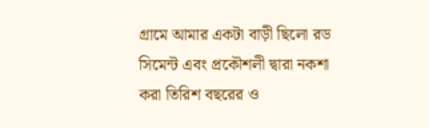গ্রামে আমার একটা বাড়ী ছিলো রড সিমেন্ট এবং প্রকৌশলী দ্বারা নকশা করা তিরিশ বছরের ও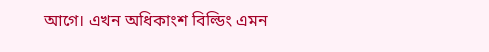আগে। এখন অধিকাংশ বিল্ডিং এমন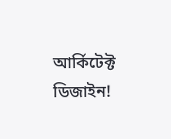আর্কিটেক্ট ডিজাইন!